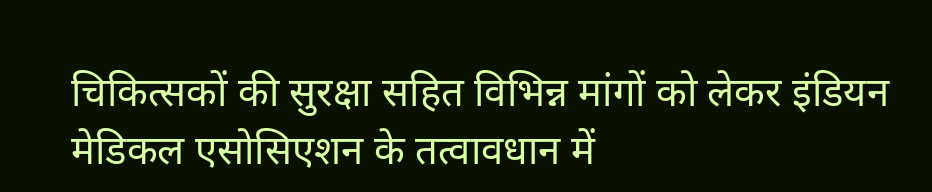चिकित्सकों की सुरक्षा सहित विभिन्न मांगों को लेकर इंडियन मेडिकल एसोसिएशन के तत्वावधान में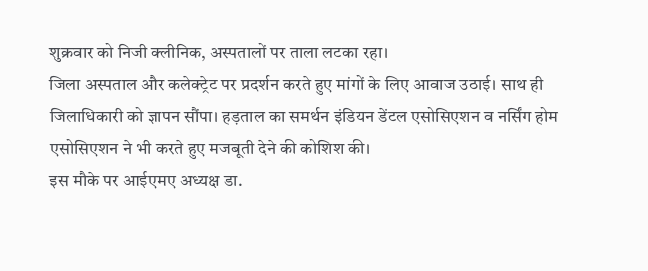शुक्रवार को निजी क्लीनिक, अस्पतालों पर ताला लटका रहा।
जिला अस्पताल और कलेक्ट्रेट पर प्रदर्शन करते हुए मांगों के लिए आवाज उठाई। साथ ही जिलाधिकारी को ज्ञापन सौंपा। हड़ताल का समर्थन इंडियन डेंटल एसोसिएशन व नर्सिंग होम एसोसिएशन ने भी करते हुए मजबूती देने की कोशिश की।
इस मौके पर आईएमए अध्यक्ष डा.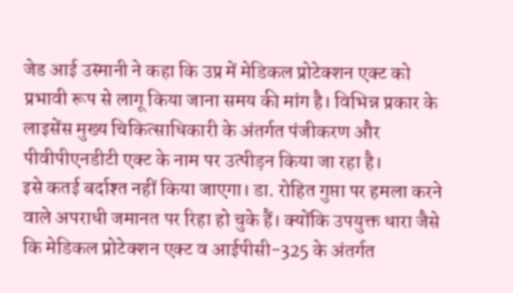जेड आई उस्मानी ने कहा कि उप्र में मेडिकल प्रोटेक्शन एक्ट को प्रभावी रूप से लागू किया जाना समय की मांग है। विभिन्न प्रकार के लाइसेंस मुख्य चिकित्साधिकारी के अंतर्गत पंजीकरण और पीवीपीएनडीटी एक्ट के नाम पर उत्पीड़न किया जा रहा है।
इसे कतई बर्दाश्त नहीं किया जाएगा। डा. रोहित गुप्ता पर हमला करने वाले अपराधी जमानत पर रिहा हो चुके हैं। क्योंकि उपयुक्त धारा जैसे कि मेडिकल प्रोटेक्शन एक्ट व आईपीसी-325 के अंतर्गत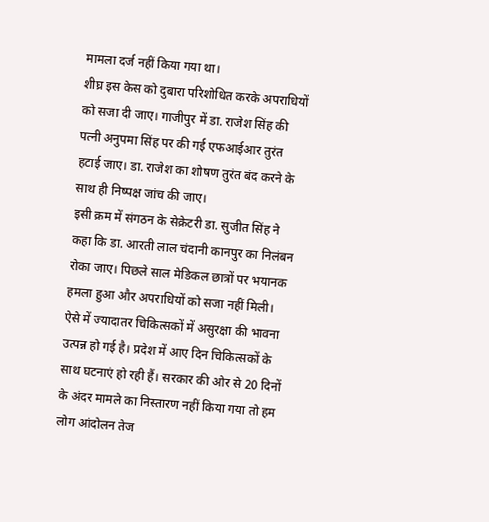मामला दर्ज नहीं किया गया था।
शीघ्र इस केस को दुबारा परिशोधित करके अपराधियों को सजा दी जाए। गाजीपुर में डा. राजेश सिंह की पत्नी अनुपमा सिंह पर की गई एफआईआर तुरंत हटाई जाए। डा. राजेश का शोषण तुरंत बंद करने के साथ ही निष्पक्ष जांच की जाए।
इसी क्रम में संगठन के सेक्रेटरी डा. सुजीत सिंह ने कहा कि डा. आरती लाल चंदानी कानपुर का निलंबन रोका जाए। पिछले साल मेडिकल छात्रों पर भयानक हमला हुआ और अपराधियों को सजा नहीं मिली।
ऐसे में ज्यादातर चिकित्सकों में असुरक्षा की भावना उत्पन्न हो गई है। प्रदेश में आए दिन चिकित्सकों के साथ घटनाएं हो रही हैं। सरकार की ओर से 20 दिनों के अंदर मामले का निस्तारण नहीं किया गया तो हम लोग आंदोलन तेज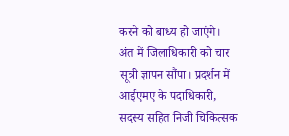करने को बाध्य हो जाएंगे।
अंत में जिलाधिकारी को चार सूत्री ज्ञापन सौंपा। प्रदर्शन में आईएमए के पदाधिकारी, सदस्य सहित निजी चिकित्सक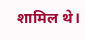शामिल थे।